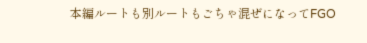本編ルートも別ルートもごちゃ混ぜになってFGO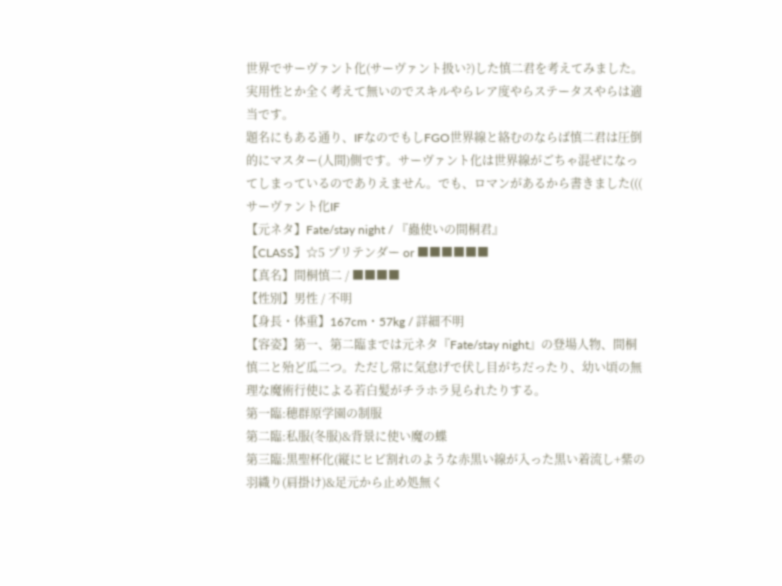世界でサーヴァント化(サーヴァント扱い?)した慎二君を考えてみました。
実用性とか全く考えて無いのでスキルやらレア度やらステータスやらは適当です。
題名にもある通り、IFなのでもしFGO世界線と絡むのならば慎二君は圧倒的にマスター(人間)側です。サーヴァント化は世界線がごちゃ混ぜになってしまっているのでありえません。でも、ロマンがあるから書きました(((
サーヴァント化IF
【元ネタ】Fate/stay night / 『蟲使いの間桐君』
【CLASS】☆5 プリテンダー or ■■■■■■
【真名】間桐慎二 / ■■■■
【性別】男性 / 不明
【身長・体重】167cm・57kg / 詳細不明
【容姿】第一、第二臨までは元ネタ『Fate/stay night』の登場人物、間桐慎二と殆ど瓜二つ。ただし常に気怠げで伏し目がちだったり、幼い頃の無理な魔術行使による若白髪がチラホラ見られたりする。
第一臨:穂群原学園の制服
第二臨:私服(冬服)&背景に使い魔の蝶
第三臨:黒聖杯化(縦にヒビ割れのような赤黒い線が入った黒い着流し+紫の羽織り(肩掛け)&足元から止め処無く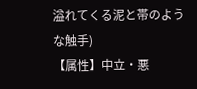溢れてくる泥と帯のような触手)
【属性】中立・悪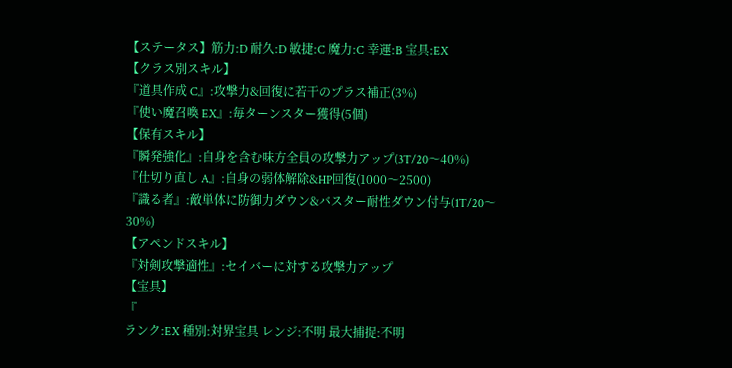【ステータス】筋力:D 耐久:D 敏捷:C 魔力:C 幸運:B 宝具:EX
【クラス別スキル】
『道具作成 C』:攻撃力&回復に若干のプラス補正(3%)
『使い魔召喚 EX』:毎ターンスター獲得(5個)
【保有スキル】
『瞬発強化』:自身を含む味方全員の攻撃力アップ(3T/20〜40%)
『仕切り直し A』:自身の弱体解除&HP回復(1000〜2500)
『識る者』:敵単体に防御力ダウン&バスター耐性ダウン付与(1T/20〜30%)
【アペンドスキル】
『対剣攻撃適性』:セイバーに対する攻撃力アップ
【宝具】
『
ランク:EX 種別:対界宝具 レンジ:不明 最大捕捉:不明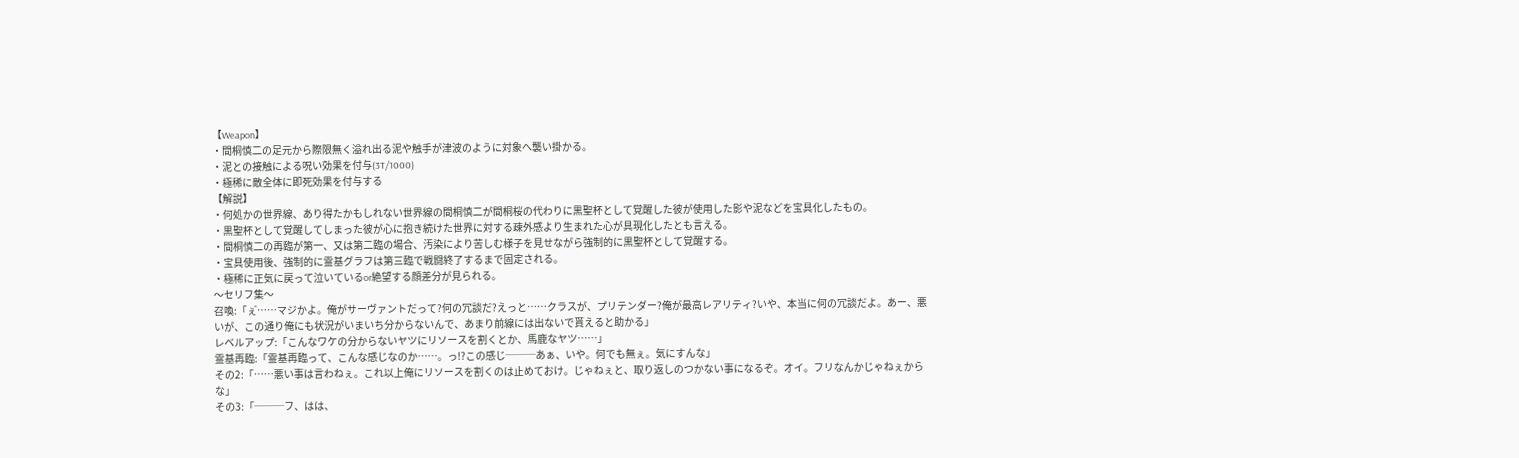【Weapon】
・間桐慎二の足元から際限無く溢れ出る泥や触手が津波のように対象へ襲い掛かる。
・泥との接触による呪い効果を付与(3T/1000)
・極稀に敵全体に即死効果を付与する
【解説】
・何処かの世界線、あり得たかもしれない世界線の間桐慎二が間桐桜の代わりに黒聖杯として覚醒した彼が使用した影や泥などを宝具化したもの。
・黒聖杯として覚醒してしまった彼が心に抱き続けた世界に対する疎外感より生まれた心が具現化したとも言える。
・間桐慎二の再臨が第一、又は第二臨の場合、汚染により苦しむ様子を見せながら強制的に黒聖杯として覚醒する。
・宝具使用後、強制的に霊基グラフは第三臨で戦闘終了するまで固定される。
・極稀に正気に戻って泣いているor絶望する顔差分が見られる。
〜セリフ集〜
召喚:「ぇ゙……マジかよ。俺がサーヴァントだって?何の冗談だ?えっと……クラスが、プリテンダー?俺が最高レアリティ?いや、本当に何の冗談だよ。あー、悪いが、この通り俺にも状況がいまいち分からないんで、あまり前線には出ないで貰えると助かる」
レベルアップ:「こんなワケの分からないヤツにリソースを割くとか、馬鹿なヤツ……」
霊基再臨:「霊基再臨って、こんな感じなのか……。っ!?この感じ───あぁ、いや。何でも無ぇ。気にすんな」
その2:「……悪い事は言わねぇ。これ以上俺にリソースを割くのは止めておけ。じゃねぇと、取り返しのつかない事になるぞ。オイ。フリなんかじゃねぇからな」
その3:「───フ、はは、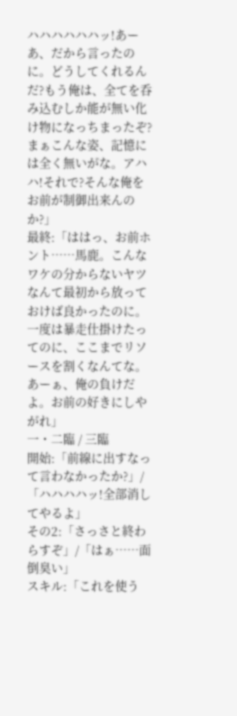ハハハハハハッ!あーあ、だから言ったのに。どうしてくれるんだ?もう俺は、全てを呑み込むしか能が無い化け物になっちまったぞ?まぁこんな姿、記憶には全く無いがな。アハハ!それで?そんな俺をお前が制御出来んのか?」
最終:「ははっ、お前ホント……馬鹿。こんなワケの分からないヤツなんて最初から放っておけば良かったのに。一度は暴走仕掛けたってのに、ここまでリソースを割くなんてな。あーぁ、俺の負けだよ。お前の好きにしやがれ」
一・二臨 / 三臨
開始:「前線に出すなって言わなかったか?」/「ハハハハッ!全部消してやるよ」
その2:「さっさと終わらすぞ」/「はぁ……面倒臭い」
スキル:「これを使う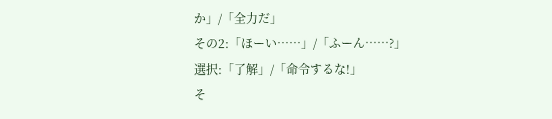か」/「全力だ」
その2:「ほーい……」/「ふーん……?」
選択:「了解」/「命令するな!」
そ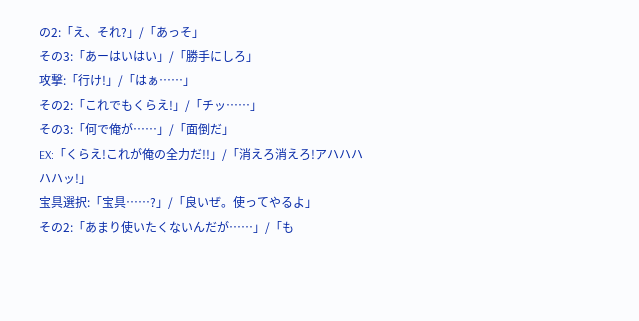の2:「え、それ?」/「あっそ」
その3:「あーはいはい」/「勝手にしろ」
攻撃:「行け!」/「はぁ……」
その2:「これでもくらえ!」/「チッ……」
その3:「何で俺が……」/「面倒だ」
EX:「くらえ!これが俺の全力だ!!」/「消えろ消えろ!アハハハハハッ!」
宝具選択:「宝具……?」/「良いぜ。使ってやるよ」
その2:「あまり使いたくないんだが……」/「も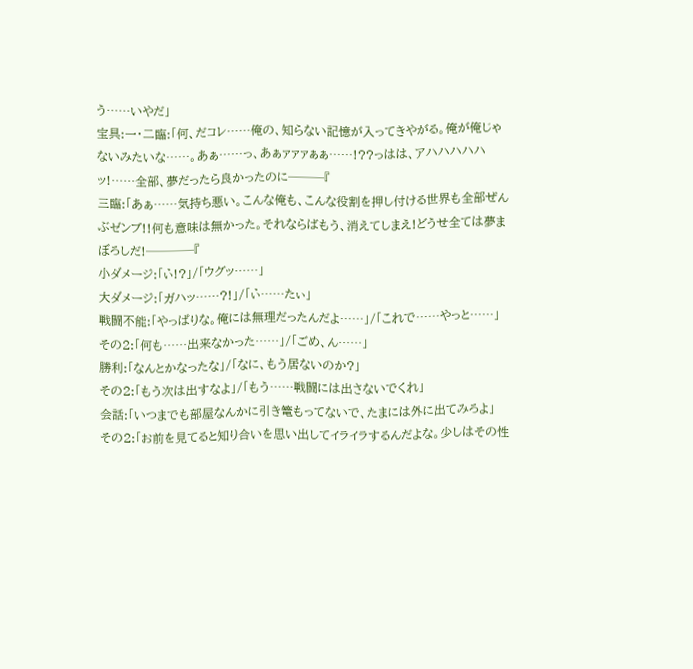う……いやだ」
宝具:一・二臨:「何、だコレ……俺の、知らない記憶が入ってきやがる。俺が俺じゃないみたいな……。あぁ……っ、あぁァァァぁぁ……!??っはは、アハハハハハッ!……全部、夢だったら良かったのに───『
三臨:「あぁ……気持ち悪い。こんな俺も、こんな役割を押し付ける世界も全部ぜんぶゼンブ!!何も意味は無かった。それならばもう、消えてしまえ!どうせ全ては夢まぼろしだ!────『
小ダメージ:「ぃ゙!?」/「ウグッ……」
大ダメージ:「ガハッ……?!」/「ぃ゙……たぃ」
戦闘不能:「やっぱりな。俺には無理だったんだよ……」/「これで……やっと……」
その2:「何も……出来なかった……」/「ごめ、ん……」
勝利:「なんとかなったな」/「なに、もう居ないのか?」
その2:「もう次は出すなよ」/「もう……戦闘には出さないでくれ」
会話:「いつまでも部屋なんかに引き篭もってないで、たまには外に出てみろよ」
その2:「お前を見てると知り合いを思い出してイライラするんだよな。少しはその性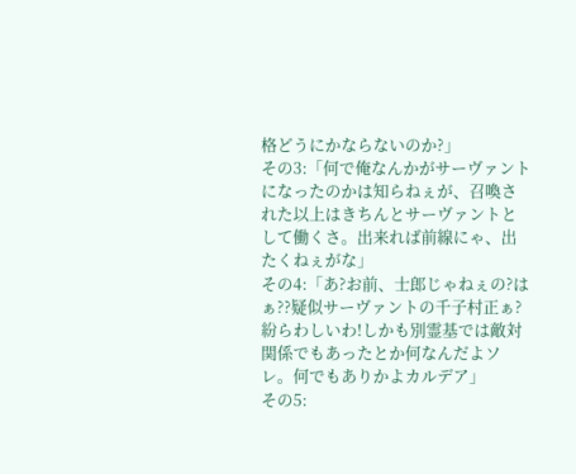格どうにかならないのか?」
その3:「何で俺なんかがサーヴァントになったのかは知らねぇが、召喚された以上はきちんとサーヴァントとして働くさ。出来れば前線にゃ、出たくねぇがな」
その4:「あ?お前、士郎じゃねぇの?はぁ??疑似サーヴァントの千子村正ぁ?紛らわしいわ!しかも別霊基では敵対関係でもあったとか何なんだよソレ。何でもありかよカルデア」
その5: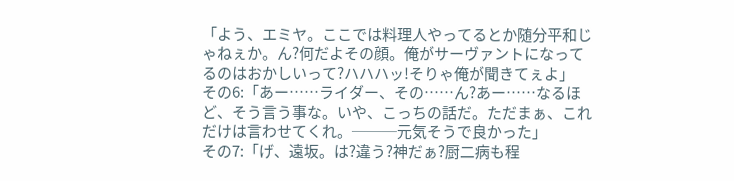「よう、エミヤ。ここでは料理人やってるとか随分平和じゃねぇか。ん?何だよその顔。俺がサーヴァントになってるのはおかしいって?ハハハッ!そりゃ俺が聞きてぇよ」
その6:「あー……ライダー、その……ん?あー……なるほど、そう言う事な。いや、こっちの話だ。ただまぁ、これだけは言わせてくれ。───元気そうで良かった」
その7:「げ、遠坂。は?違う?神だぁ?厨二病も程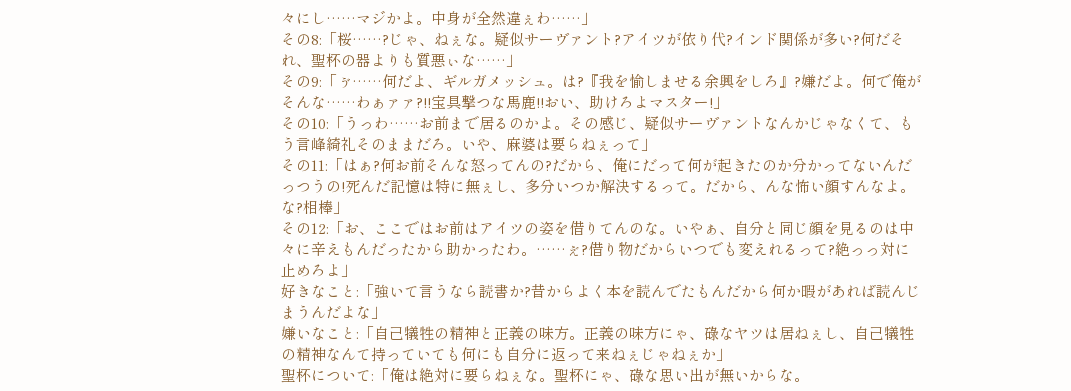々にし……マジかよ。中身が全然違ぇわ……」
その8:「桜……?じゃ、ねぇな。疑似サーヴァント?アイツが依り代?インド関係が多い?何だそれ、聖杯の器よりも質悪ぃな……」
その9:「ぅ゙……何だよ、ギルガメッシュ。は?『我を愉しませる余興をしろ』?嫌だよ。何で俺がそんな……わぁァァ?!!宝具撃つな馬鹿!!おい、助けろよマスター!」
その10:「うっわ……お前まで居るのかよ。その感じ、疑似サーヴァントなんかじゃなくて、もう言峰綺礼そのままだろ。いや、麻婆は要らねぇって」
その11:「はぁ?何お前そんな怒ってんの?だから、俺にだって何が起きたのか分かってないんだっつうの!死んだ記憶は特に無ぇし、多分いつか解決するって。だから、んな怖い顔すんなよ。な?相棒」
その12:「お、ここではお前はアイツの姿を借りてんのな。いやぁ、自分と同じ顔を見るのは中々に辛えもんだったから助かったわ。……ぇ゙?借り物だからいつでも変えれるって?絶っっ対に止めろよ」
好きなこと:「強いて言うなら読書か?昔からよく本を読んでたもんだから何か暇があれば読んじまうんだよな」
嫌いなこと:「自己犠牲の精神と正義の味方。正義の味方にゃ、碌なヤツは居ねぇし、自己犠牲の精神なんて持っていても何にも自分に返って来ねぇじゃねぇか」
聖杯について:「俺は絶対に要らねぇな。聖杯にゃ、碌な思い出が無いからな。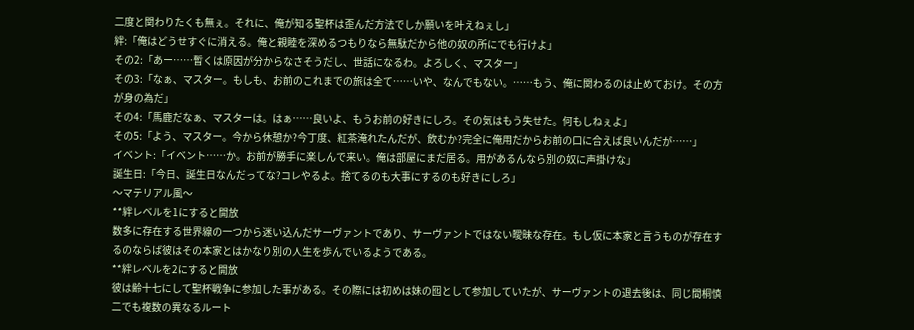二度と関わりたくも無ぇ。それに、俺が知る聖杯は歪んだ方法でしか願いを叶えねぇし」
絆:「俺はどうせすぐに消える。俺と親睦を深めるつもりなら無駄だから他の奴の所にでも行けよ」
その2:「あー……暫くは原因が分からなさそうだし、世話になるわ。よろしく、マスター」
その3:「なぁ、マスター。もしも、お前のこれまでの旅は全て……いや、なんでもない。……もう、俺に関わるのは止めておけ。その方が身の為だ」
その4:「馬鹿だなぁ、マスターは。はぁ……良いよ、もうお前の好きにしろ。その気はもう失せた。何もしねぇよ」
その5:「よう、マスター。今から休憩か?今丁度、紅茶淹れたんだが、飲むか?完全に俺用だからお前の口に合えば良いんだが……」
イベント:「イベント……か。お前が勝手に楽しんで来い。俺は部屋にまだ居る。用があるんなら別の奴に声掛けな」
誕生日:「今日、誕生日なんだってな?コレやるよ。捨てるのも大事にするのも好きにしろ」
〜マテリアル風〜
**絆レベルを1にすると開放
数多に存在する世界線の一つから迷い込んだサーヴァントであり、サーヴァントではない曖昧な存在。もし仮に本家と言うものが存在するのならば彼はその本家とはかなり別の人生を歩んでいるようである。
**絆レベルを2にすると開放
彼は齢十七にして聖杯戦争に参加した事がある。その際には初めは妹の囮として参加していたが、サーヴァントの退去後は、同じ間桐慎二でも複数の異なるルート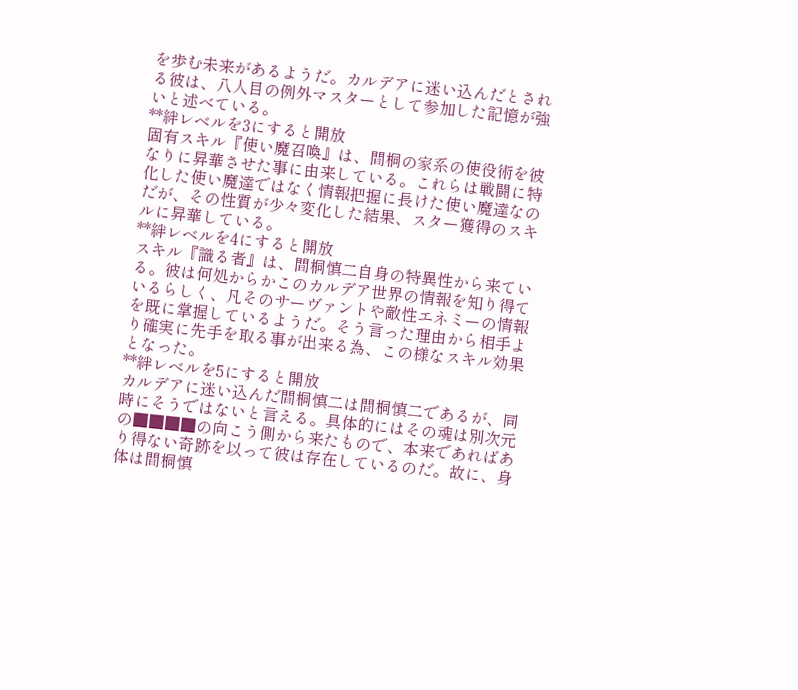を歩む未来があるようだ。カルデアに迷い込んだとされる彼は、八人目の例外マスターとして参加した記憶が強いと述べている。
**絆レベルを3にすると開放
固有スキル『使い魔召喚』は、間桐の家系の使役術を彼なりに昇華させた事に由来している。これらは戦闘に特化した使い魔達ではなく情報把握に長けた使い魔達なのだが、その性質が少々変化した結果、スター獲得のスキルに昇華している。
**絆レベルを4にすると開放
スキル『識る者』は、間桐慎二自身の特異性から来ている。彼は何処からかこのカルデア世界の情報を知り得ているらしく、凡そのサーヴァントや敵性エネミーの情報を既に掌握しているようだ。そう言った理由から相手より確実に先手を取る事が出来る為、この様なスキル効果となった。
**絆レベルを5にすると開放
カルデアに迷い込んだ間桐慎二は間桐慎二であるが、同時にそうではないと言える。具体的にはその魂は別次元の■■■■の向こう側から来たもので、本来であればあり得ない奇跡を以って彼は存在しているのだ。故に、身体は間桐慎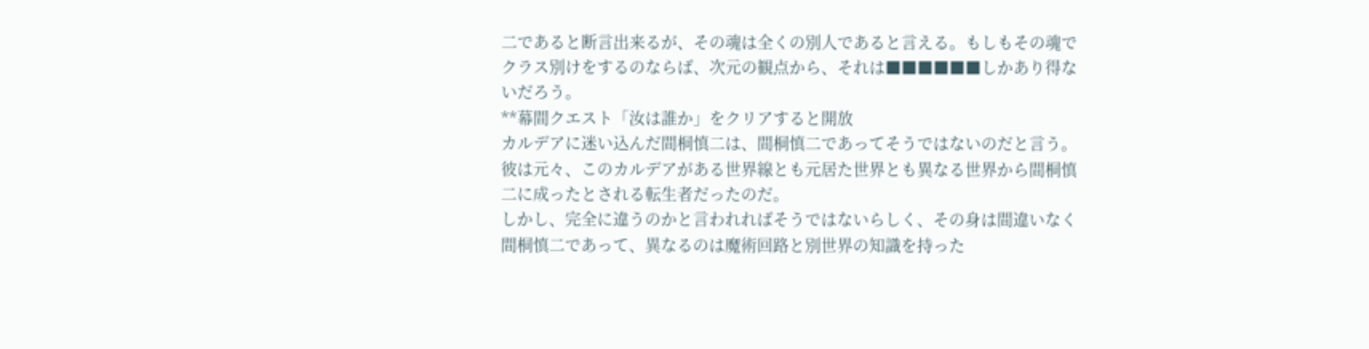二であると断言出来るが、その魂は全くの別人であると言える。もしもその魂でクラス別けをするのならば、次元の観点から、それは■■■■■■しかあり得ないだろう。
**幕間クエスト「汝は誰か」をクリアすると開放
カルデアに迷い込んだ間桐慎二は、間桐慎二であってそうではないのだと言う。彼は元々、このカルデアがある世界線とも元居た世界とも異なる世界から間桐慎二に成ったとされる転生者だったのだ。
しかし、完全に違うのかと言われればそうではないらしく、その身は間違いなく間桐慎二であって、異なるのは魔術回路と別世界の知識を持った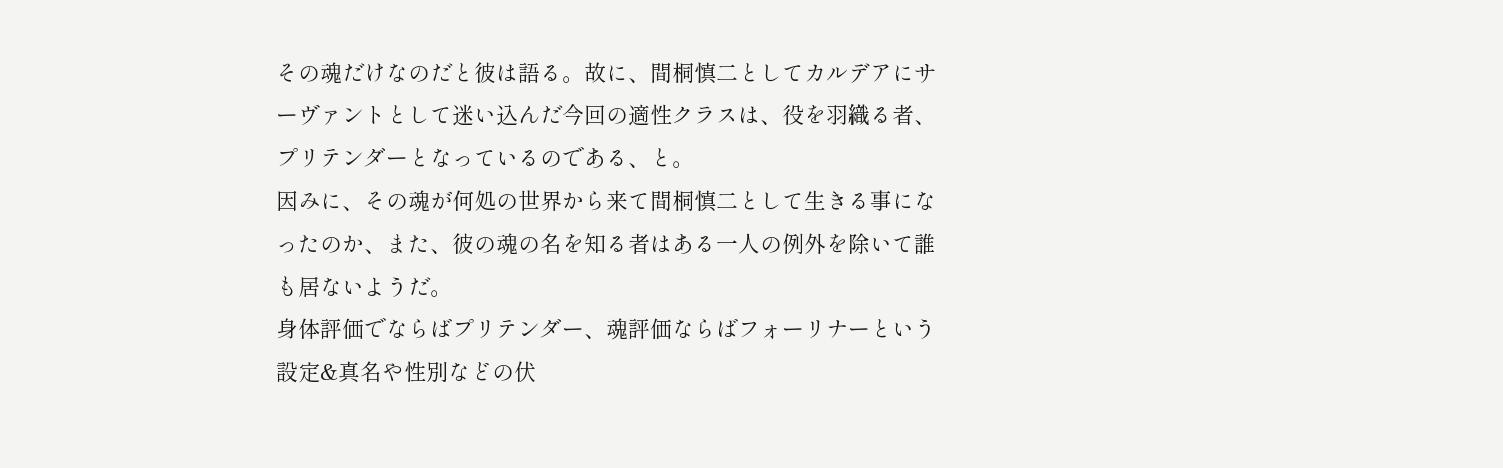その魂だけなのだと彼は語る。故に、間桐慎二としてカルデアにサーヴァントとして迷い込んだ今回の適性クラスは、役を羽織る者、プリテンダーとなっているのである、と。
因みに、その魂が何処の世界から来て間桐慎二として生きる事になったのか、また、彼の魂の名を知る者はある一人の例外を除いて誰も居ないようだ。
身体評価でならばプリテンダー、魂評価ならばフォーリナーという設定&真名や性別などの伏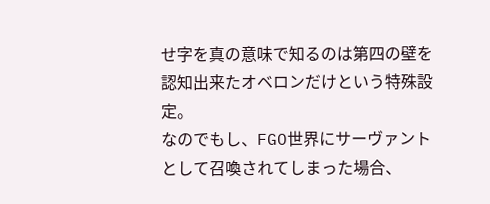せ字を真の意味で知るのは第四の壁を認知出来たオベロンだけという特殊設定。
なのでもし、FGO世界にサーヴァントとして召喚されてしまった場合、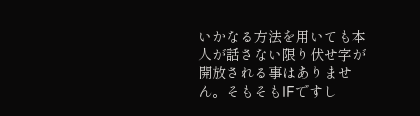いかなる方法を用いても本人が話さない限り伏せ字が開放される事はありません。そもそもIFですし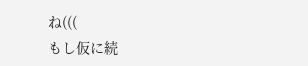ね(((
もし仮に続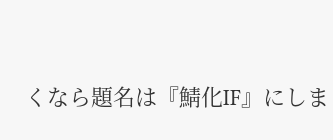くなら題名は『鯖化IF』にしま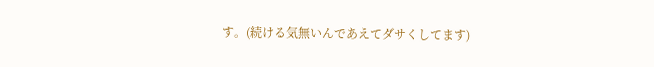す。(続ける気無いんであえてダサくしてます)